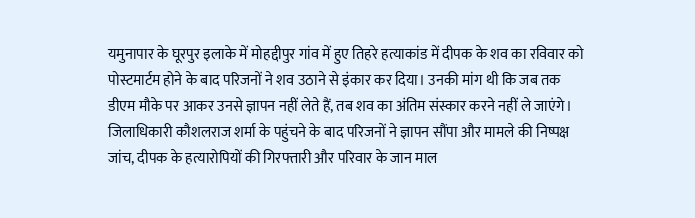यमुनापार के घूरपुर इलाके में मोहद्दीपुर गांव में हुए तिहरे हत्याकांड में दीपक के शव का रविवार को पोस्टमार्टम होने के बाद परिजनों ने शव उठाने से इंकार कर दिया। उनकी मांग थी कि जब तक डीएम मौके पर आकर उनसे ज्ञापन नहीं लेते हैं, तब शव का अंतिम संस्कार करने नहीं ले जाएंगे। जिलाधिकारी कौशलराज शर्मा के पहुंचने के बाद परिजनों ने ज्ञापन सौंपा और मामले की निष्पक्ष जांच, दीपक के हत्यारोपियों की गिरफ्तारी और परिवार के जान माल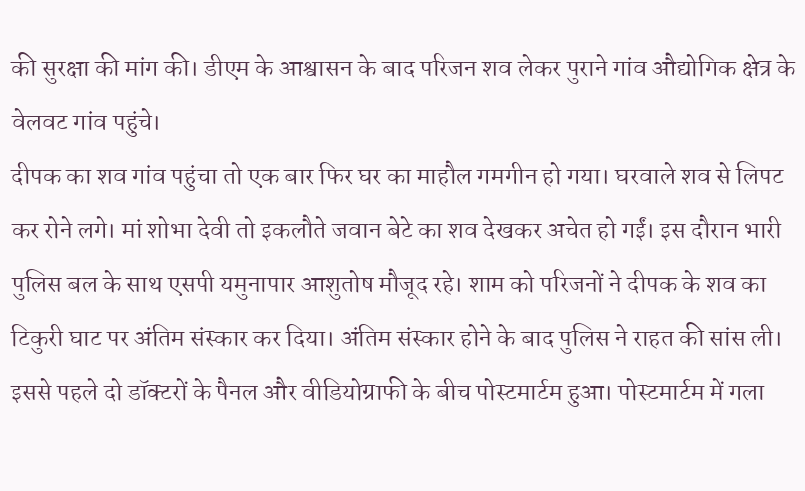की सुरक्षा की मांग की। डीएम के आश्वासन के बाद परिजन शव लेकर पुराने गांव औद्योगिक क्षेत्र के वेलवट गांव पहुंचे।
दीपक का शव गांव पहुंचा तो एक बार फिर घर का माहौल गमगीन हो गया। घरवाले शव से लिपट कर रोने लगे। मां शोभा देवी तो इकलौते जवान बेटे का शव देखकर अचेत हो गईं। इस दौरान भारी पुलिस बल के साथ एसपी यमुनापार आशुतोष मौजूद रहे। शाम को परिजनों ने दीपक के शव का टिकुरी घाट पर अंतिम संस्कार कर दिया। अंतिम संस्कार होने के बाद पुलिस ने राहत की सांस ली। इससे पहले दो डॉक्टरों के पैनल और वीडियोग्राफी के बीच पोस्टमार्टम हुआ। पोस्टमार्टम में गला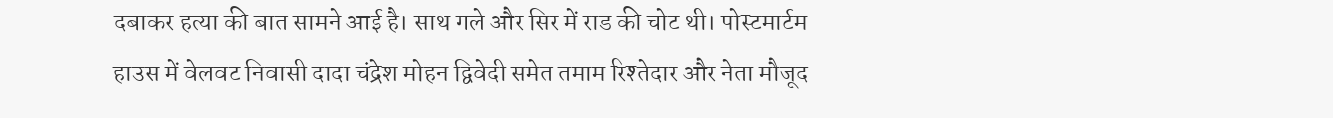दबाकर हत्या की बात सामने आई है। साथ गले और सिर में राड की चोट थी। पोस्टमार्टम हाउस में वेलवट निवासी दादा चंद्रेश मोहन द्विवेदी समेत तमाम रिश्तेदार और नेता मौजूद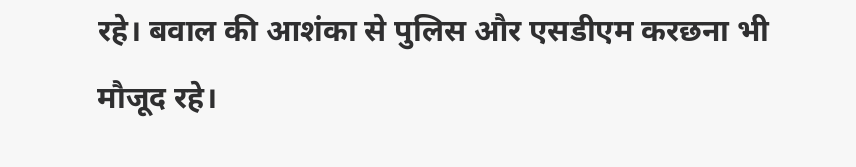रहे। बवाल की आशंका से पुलिस और एसडीएम करछना भी मौजूद रहे।